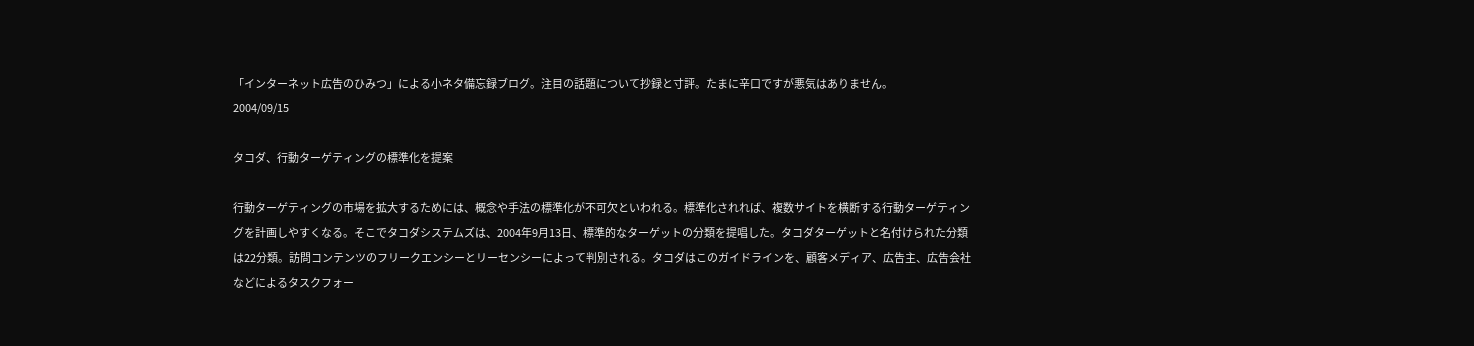「インターネット広告のひみつ」による小ネタ備忘録ブログ。注目の話題について抄録と寸評。たまに辛口ですが悪気はありません。
2004/09/15

タコダ、行動ターゲティングの標準化を提案

行動ターゲティングの市場を拡大するためには、概念や手法の標準化が不可欠といわれる。標準化されれば、複数サイトを横断する行動ターゲティングを計画しやすくなる。そこでタコダシステムズは、2004年9月13日、標準的なターゲットの分類を提唱した。タコダターゲットと名付けられた分類は22分類。訪問コンテンツのフリークエンシーとリーセンシーによって判別される。タコダはこのガイドラインを、顧客メディア、広告主、広告会社などによるタスクフォー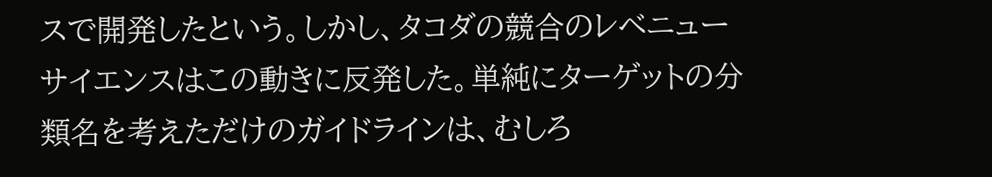スで開発したという。しかし、タコダの競合のレベニューサイエンスはこの動きに反発した。単純にターゲットの分類名を考えただけのガイドラインは、むしろ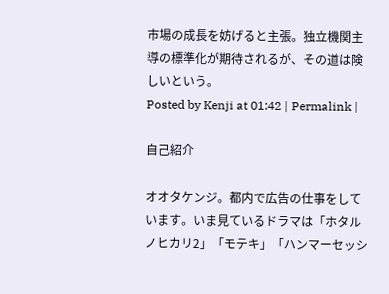市場の成長を妨げると主張。独立機関主導の標準化が期待されるが、その道は険しいという。
Posted by Kenji at 01:42 | Permalink |

自己紹介

オオタケンジ。都内で広告の仕事をしています。いま見ているドラマは「ホタルノヒカリ2」「モテキ」「ハンマーセッシ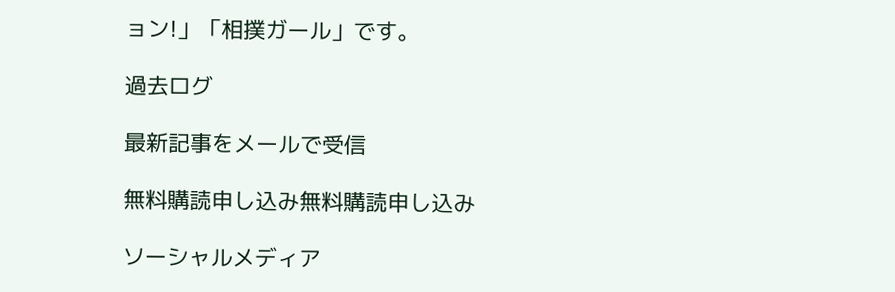ョン!」「相撲ガール」です。

過去ログ

最新記事をメールで受信

無料購読申し込み無料購読申し込み

ソーシャルメディア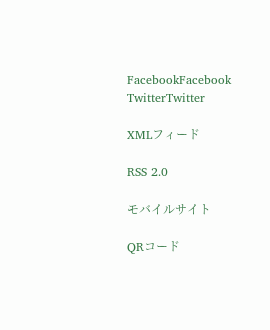FacebookFacebook
TwitterTwitter

XMLフィード

RSS 2.0

モバイルサイト

QRコード